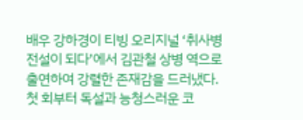배우 강하경이 티빙 오리지널 ‘취사병 전설이 되다’에서 김관철 상병 역으로 출연하여 강렬한 존재감을 드러냈다. 첫 회부터 독설과 능청스러운 코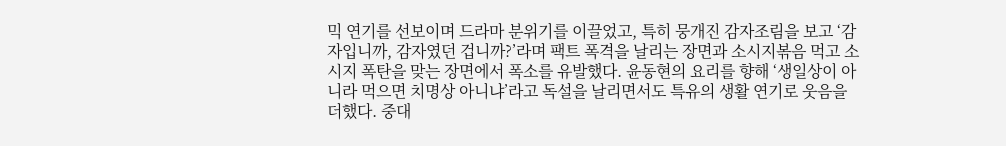믹 연기를 선보이며 드라마 분위기를 이끌었고, 특히 뭉개진 감자조림을 보고 ‘감자입니까, 감자였던 겁니까?’라며 팩트 폭격을 날리는 장면과 소시지볶음 먹고 소시지 폭탄을 맞는 장면에서 폭소를 유발했다. 윤동현의 요리를 향해 ‘생일상이 아니라 먹으면 치명상 아니냐’라고 독설을 날리면서도 특유의 생활 연기로 웃음을 더했다. 중대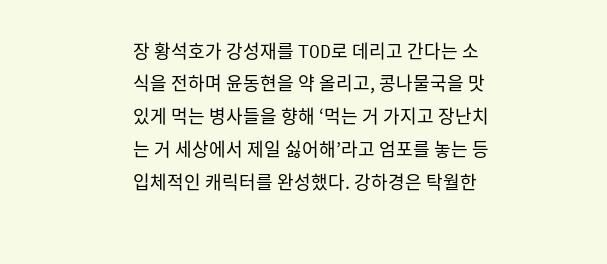장 황석호가 강성재를 TOD로 데리고 간다는 소식을 전하며 윤동현을 약 올리고, 콩나물국을 맛있게 먹는 병사들을 향해 ‘먹는 거 가지고 장난치는 거 세상에서 제일 싫어해’라고 엄포를 놓는 등 입체적인 캐릭터를 완성했다. 강하경은 탁월한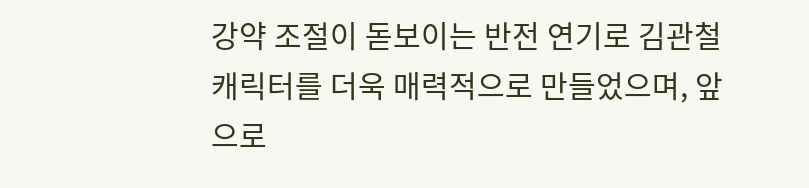강약 조절이 돋보이는 반전 연기로 김관철 캐릭터를 더욱 매력적으로 만들었으며, 앞으로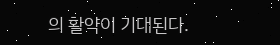의 활약이 기대된다.